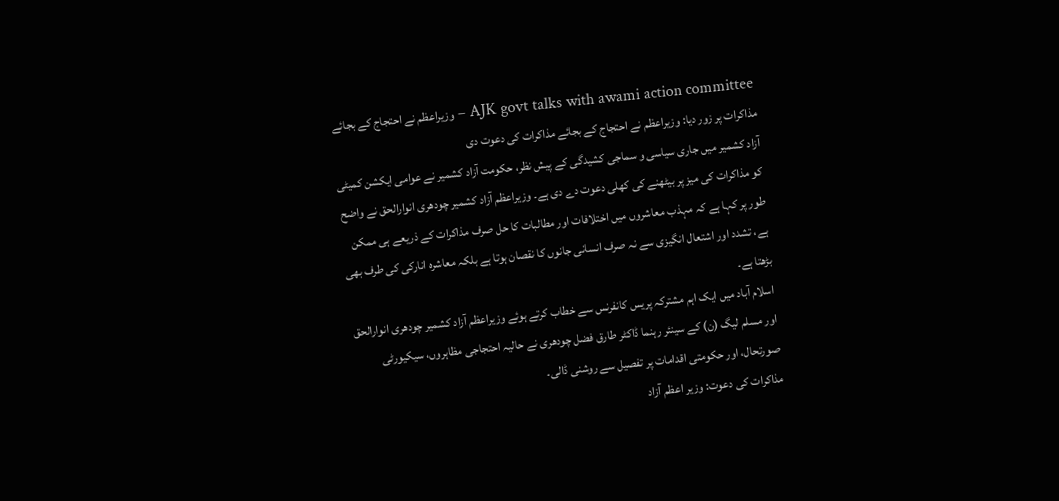AJK govt talks with awami action committee – وزیراعظم نے احتجاج کے بجائے مذاکرات پر زور دیا: وزیراعظم نے احتجاج کے بجائے مذاکرات کی دعوت دی
آزاد کشمیر میں جاری سیاسی و سماجی کشیدگی کے پیش نظر، حکومت آزاد کشمیر نے عوامی ایکشن کمیٹی کو مذاکرات کی میز پر بیٹھنے کی کھلی دعوت دے دی ہے۔ وزیراعظم آزاد کشمیر چودھری انوارالحق نے واضح طور پر کہا ہے کہ مہذب معاشروں میں اختلافات اور مطالبات کا حل صرف مذاکرات کے ذریعے ہی ممکن ہے، تشدد اور اشتعال انگیزی سے نہ صرف انسانی جانوں کا نقصان ہوتا ہے بلکہ معاشرہ انارکی کی طرف بھی بڑھتا ہے۔
اسلام آباد میں ایک اہم مشترکہ پریس کانفرنس سے خطاب کرتے ہوئے وزیراعظم آزاد کشمیر چودھری انوارالحق اور مسلم لیگ (ن) کے سینئر رہنما ڈاکٹر طارق فضل چودھری نے حالیہ احتجاجی مظاہروں، سیکیورٹی صورتحال، اور حکومتی اقدامات پر تفصیل سے روشنی ڈالی۔
مذاکرات کی دعوت: وزیر اعظم آزاد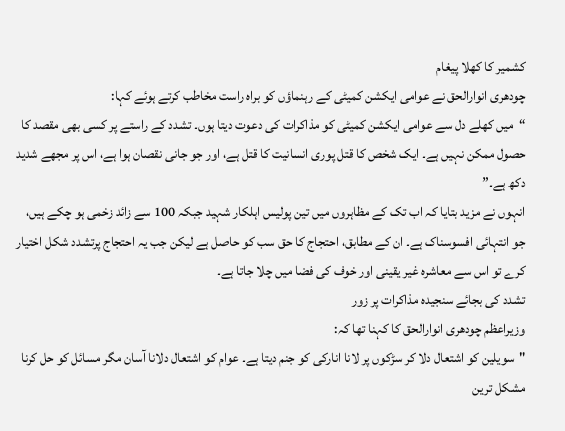کشمیر کا کھلا پیغام
چودھری انوارالحق نے عوامی ایکشن کمیٹی کے رہنماؤں کو براہ راست مخاطب کرتے ہوئے کہا:
“میں کھلے دل سے عوامی ایکشن کمیٹی کو مذاکرات کی دعوت دیتا ہوں۔ تشدد کے راستے پر کسی بھی مقصد کا حصول ممکن نہیں ہے۔ ایک شخص کا قتل پوری انسانیت کا قتل ہے، اور جو جانی نقصان ہوا ہے، اس پر مجھے شدید دکھ ہے۔”
انہوں نے مزید بتایا کہ اب تک کے مظاہروں میں تین پولیس اہلکار شہید جبکہ 100 سے زائد زخمی ہو چکے ہیں، جو انتہائی افسوسناک ہے۔ ان کے مطابق، احتجاج کا حق سب کو حاصل ہے لیکن جب یہ احتجاج پرتشدد شکل اختیار کرے تو اس سے معاشرہ غیر یقینی اور خوف کی فضا میں چلا جاتا ہے۔
تشدد کی بجائے سنجیدہ مذاکرات پر زور
وزیراعظم چودھری انوارالحق کا کہنا تھا کہ:
"سویلین کو اشتعال دلا کر سڑکوں پر لانا انارکی کو جنم دیتا ہے۔ عوام کو اشتعال دلانا آسان مگر مسائل کو حل کرنا مشکل ترین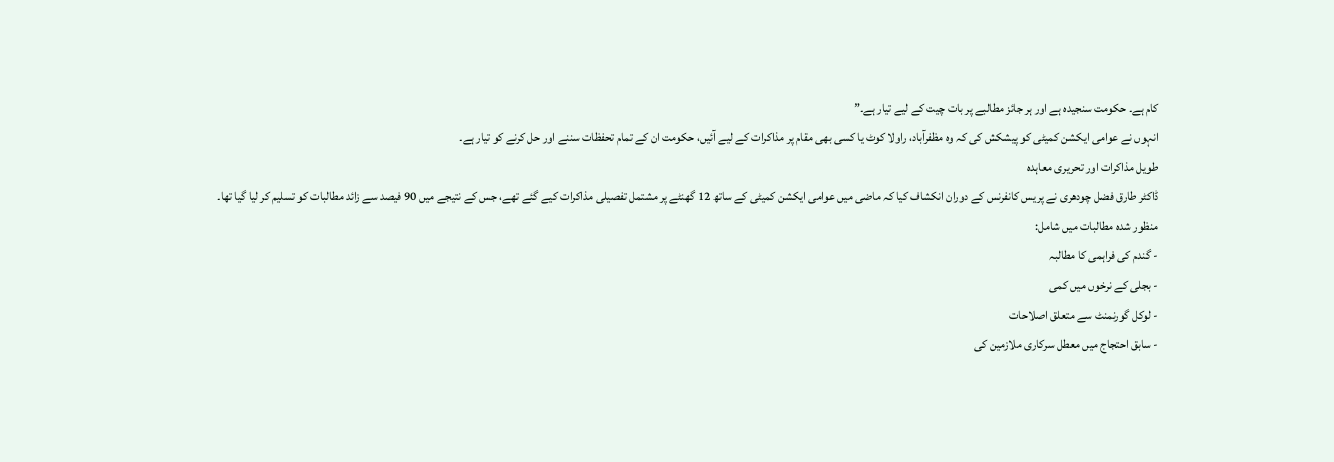کام ہے۔ حکومت سنجیدہ ہے اور ہر جائز مطالبے پر بات چیت کے لیے تیار ہے۔”
انہوں نے عوامی ایکشن کمیٹی کو پیشکش کی کہ وہ مظفرآباد، راولا کوٹ یا کسی بھی مقام پر مذاکرات کے لیے آئیں، حکومت ان کے تمام تحفظات سننے اور حل کرنے کو تیار ہے۔
طویل مذاکرات اور تحریری معاہدہ
ڈاکٹر طارق فضل چودھری نے پریس کانفرنس کے دوران انکشاف کیا کہ ماضی میں عوامی ایکشن کمیٹی کے ساتھ 12 گھنٹے پر مشتمل تفصیلی مذاکرات کیے گئے تھے، جس کے نتیجے میں 90 فیصد سے زائد مطالبات کو تسلیم کر لیا گیا تھا۔
منظور شدہ مطالبات میں شامل:
- گندم کی فراہمی کا مطالبہ
- بجلی کے نرخوں میں کمی
- لوکل گورنمنٹ سے متعلق اصلاحات
- سابق احتجاج میں معطل سرکاری ملازمین کی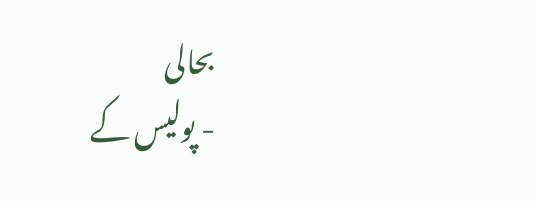بحالی
- پولیس کے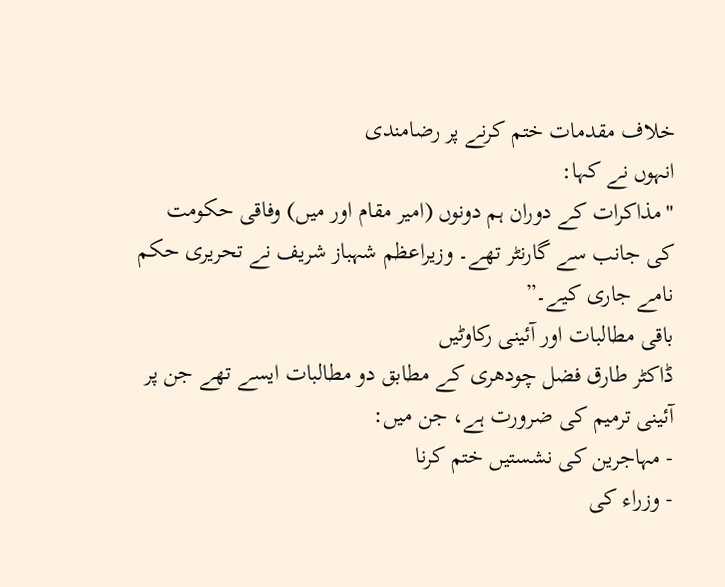خلاف مقدمات ختم کرنے پر رضامندی
انہوں نے کہا:
"مذاکرات کے دوران ہم دونوں (امیر مقام اور میں) وفاقی حکومت کی جانب سے گارنٹر تھے۔ وزیراعظم شہباز شریف نے تحریری حکم نامے جاری کیے۔”
باقی مطالبات اور آئینی رکاوٹیں
ڈاکٹر طارق فضل چودھری کے مطابق دو مطالبات ایسے تھے جن پر آئینی ترمیم کی ضرورت ہے، جن میں:
- مہاجرین کی نشستیں ختم کرنا
- وزراء کی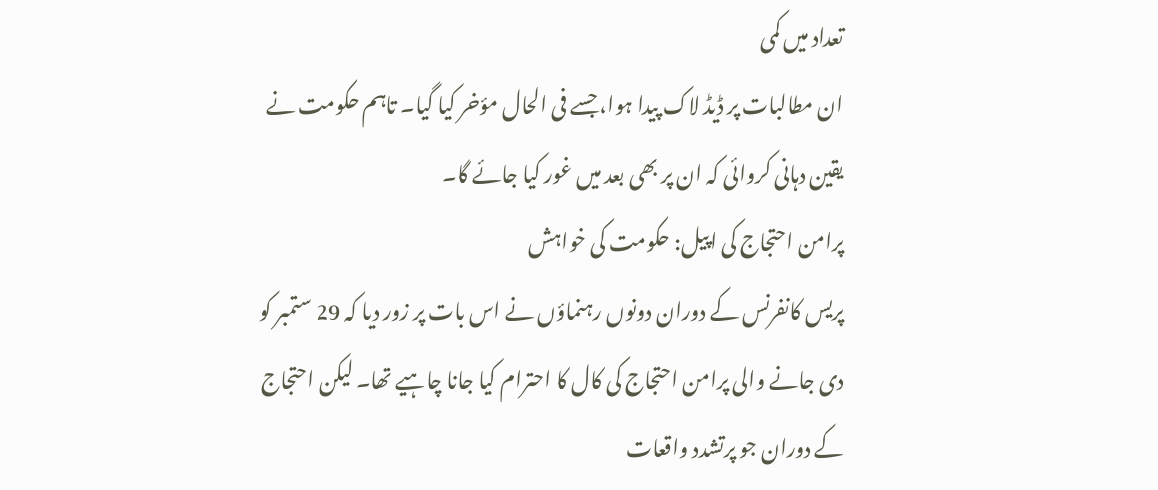تعداد میں کمی
ان مطالبات پر ڈیڈ لاک پیدا ہوا، جسے فی الحال مؤخر کیا گیا۔ تاہم حکومت نے یقین دہانی کروائی کہ ان پر بھی بعد میں غور کیا جائے گا۔
پرامن احتجاج کی اپیل: حکومت کی خواہش
پریس کانفرنس کے دوران دونوں رہنماؤں نے اس بات پر زور دیا کہ 29 ستمبر کو دی جانے والی پرامن احتجاج کی کال کا احترام کیا جانا چاہیے تھا۔ لیکن احتجاج کے دوران جو پرتشدد واقعات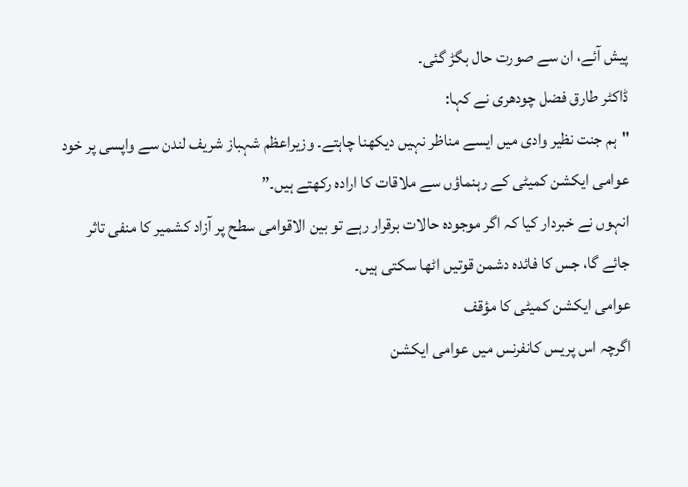پیش آئے، ان سے صورت حال بگڑ گئی۔
ڈاکٹر طارق فضل چودھری نے کہا:
"ہم جنت نظیر وادی میں ایسے مناظر نہیں دیکھنا چاہتے۔ وزیراعظم شہباز شریف لندن سے واپسی پر خود عوامی ایکشن کمیٹی کے رہنماؤں سے ملاقات کا ارادہ رکھتے ہیں۔”
انہوں نے خبردار کیا کہ اگر موجودہ حالات برقرار رہے تو بین الاقوامی سطح پر آزاد کشمیر کا منفی تاثر جائے گا، جس کا فائدہ دشمن قوتیں اٹھا سکتی ہیں۔
عوامی ایکشن کمیٹی کا مؤقف
اگرچہ اس پریس کانفرنس میں عوامی ایکشن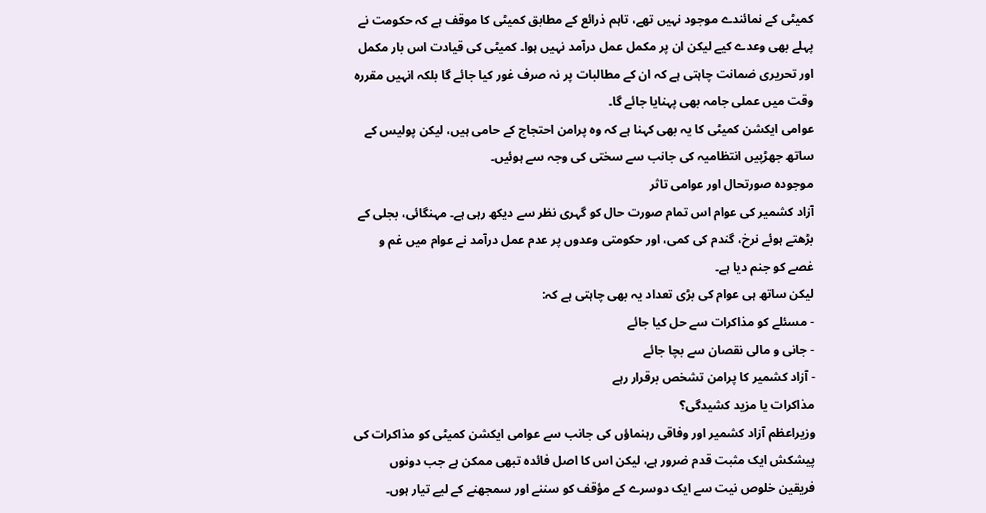کمیٹی کے نمائندے موجود نہیں تھے، تاہم ذرائع کے مطابق کمیٹی کا موقف ہے کہ حکومت نے پہلے بھی وعدے کیے لیکن ان پر مکمل عمل درآمد نہیں ہوا۔ کمیٹی کی قیادت اس بار مکمل اور تحریری ضمانت چاہتی ہے کہ ان کے مطالبات پر نہ صرف غور کیا جائے گا بلکہ انہیں مقررہ وقت میں عملی جامہ بھی پہنایا جائے گا۔
عوامی ایکشن کمیٹی کا یہ بھی کہنا ہے کہ وہ پرامن احتجاج کے حامی ہیں، لیکن پولیس کے ساتھ جھڑپیں انتظامیہ کی جانب سے سختی کی وجہ سے ہوئیں۔
موجودہ صورتحال اور عوامی تاثر
آزاد کشمیر کی عوام اس تمام صورت حال کو گہری نظر سے دیکھ رہی ہے۔ مہنگائی، بجلی کے بڑھتے ہوئے نرخ، گندم کی کمی، اور حکومتی وعدوں پر عدم عمل درآمد نے عوام میں غم و غصے کو جنم دیا ہے۔
لیکن ساتھ ہی عوام کی بڑی تعداد یہ بھی چاہتی ہے کہ:
- مسئلے کو مذاکرات سے حل کیا جائے
- جانی و مالی نقصان سے بچا جائے
- آزاد کشمیر کا پرامن تشخص برقرار رہے
مذاکرات یا مزید کشیدگی؟
وزیراعظم آزاد کشمیر اور وفاقی رہنماؤں کی جانب سے عوامی ایکشن کمیٹی کو مذاکرات کی پیشکش ایک مثبت قدم ضرور ہے، لیکن اس کا اصل فائدہ تبھی ممکن ہے جب دونوں فریقین خلوص نیت سے ایک دوسرے کے مؤقف کو سننے اور سمجھنے کے لیے تیار ہوں۔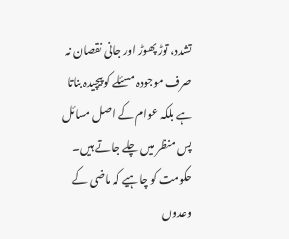تشدد، توڑ پھوڑ اور جانی نقصان نہ صرف موجودہ مسئلے کو پیچیدہ بناتا ہے بلکہ عوام کے اصل مسائل پس منظر میں چلے جاتے ہیں۔ حکومت کو چاہیے کہ ماضی کے وعدوں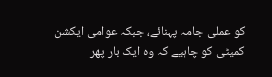کو عملی جامہ پہنائے، جبکہ عوامی ایکشن کمیٹی کو چاہیے کہ وہ ایک بار پھر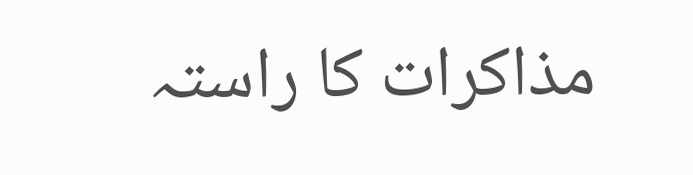مذاکرات کا راستہ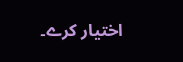اختیار کرے۔